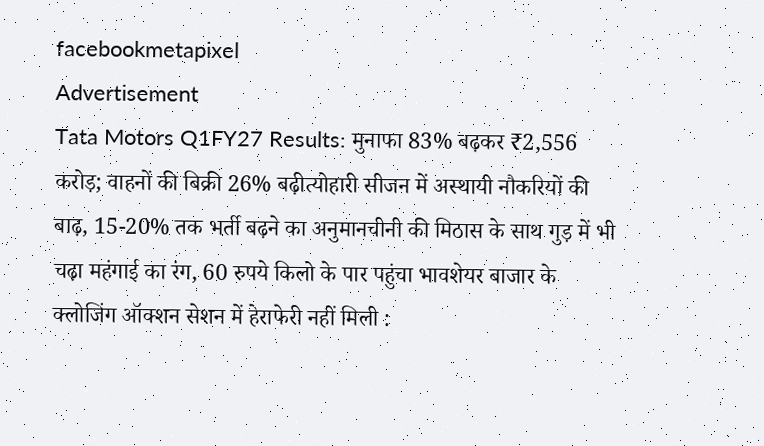facebookmetapixel
Advertisement
Tata Motors Q1FY27 Results: मुनाफा 83% बढ़कर ₹2,556 करोड़; वाहनों की बिक्री 26% बढ़ीत्योहारी सीजन में अस्थायी नौकरियों की बाढ़, 15-20% तक भर्ती बढ़ने का अनुमानचीनी की मिठास के साथ गुड़ में भी चढ़ा महंगाई का रंग, 60 रुपये किलो के पार पहुंचा भावशेयर बाजार के क्लोजिंग ऑक्शन सेशन में हेराफेरी नहीं मिली :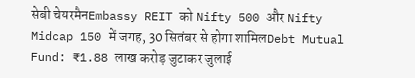सेबी चेयरमैनEmbassy REIT को Nifty 500 और Nifty Midcap 150 में जगह, 30 सितंबर से होगा शामिलDebt Mutual Fund: ₹1.88 लाख करोड़ जुटाकर जुलाई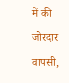में की जोरदार वापसी,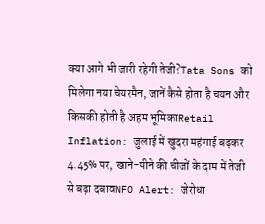क्या आगे भी जारी रहेगी तेजी?Tata Sons को मिलेगा नया चेयरमैन, जानें कैसे होता है चयन और किसकी होती है अहम भूमिकाRetail Inflation: जुलाई में खुदरा महंगाई बढ़कर 4.45% पर, खाने-पीने की चीजों के दाम में तेजी से बढ़ा दबावNFO Alert: जेरोधा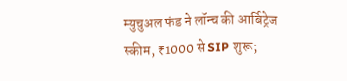म्युचुअल फंड ने लॉन्च की आर्बिट्रेज स्कीम, ₹1000 से SIP शुरू;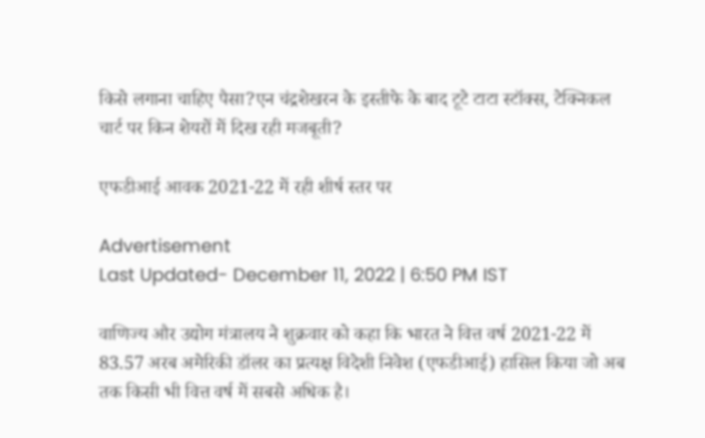किसे लगाना चाहिए पैसा?एन चंद्रशेखरन के इस्तीफे के बाद टूटे टाटा स्टॉक्स, टेक्निकल चार्ट पर किन शेयरों में दिख रही मजबूती?

एफडीआई आवक 2021-22 में रही शीर्ष स्तर पर

Advertisement
Last Updated- December 11, 2022 | 6:50 PM IST

वाणिज्य और उद्योग मंत्रालय ने शुक्रवार को कहा कि भारत ने वित्त वर्ष 2021-22 में 83.57 अरब अमेरिकी डॉलर का प्रत्यक्ष विदेशी निवेश (एफडीआई) हासिल किया जो अब तक किसी भी वित्त वर्ष में सबसे अधिक है।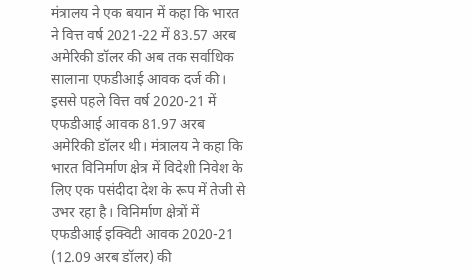मंत्रालय ने एक बयान में कहा कि भारत ने वित्त वर्ष 2021-22 में 83.57 अरब अमेरिकी डॉलर की अब तक सर्वाधिक सालाना एफडीआई आवक दर्ज की। इससे पहले वित्त वर्ष 2020-21 में एफडीआई आवक 81.97 अरब अमेरिकी डॉलर थी। मंत्रालय ने कहा कि भारत विनिर्माण क्षेत्र में विदेशी निवेश के लिए एक पसंदीदा देश के रूप में तेजी से उभर रहा है। विनिर्माण क्षेत्रों में एफडीआई इक्विटी आवक 2020-21 (12.09 अरब डॉलर) की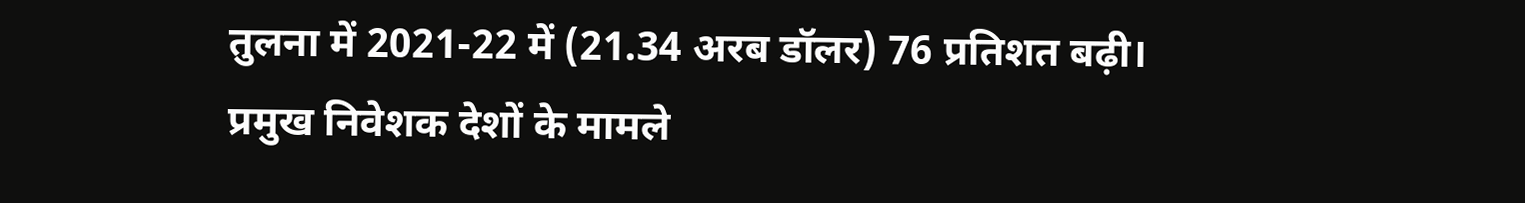तुलना में 2021-22 में (21.34 अरब डॉलर) 76 प्रतिशत बढ़ी। प्रमुख निवेशक देशों के मामले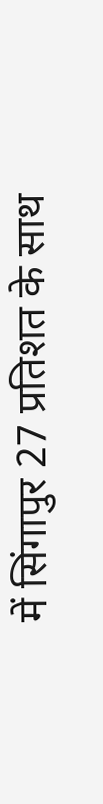में सिंगापुर 27 प्रतिशत के साथ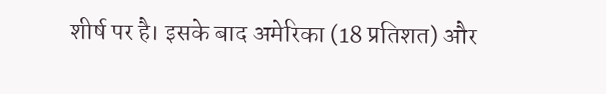शीर्ष पर है। इसके बाद अमेरिका (18 प्रतिशत) और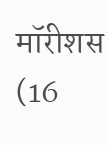मॉरीशस (16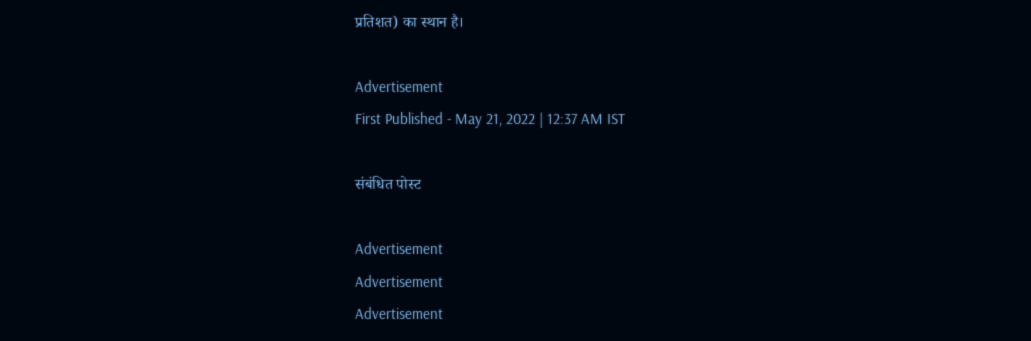प्रतिशत) का स्थान है।

Advertisement
First Published - May 21, 2022 | 12:37 AM IST

संबंधित पोस्ट

Advertisement
Advertisement
Advertisement